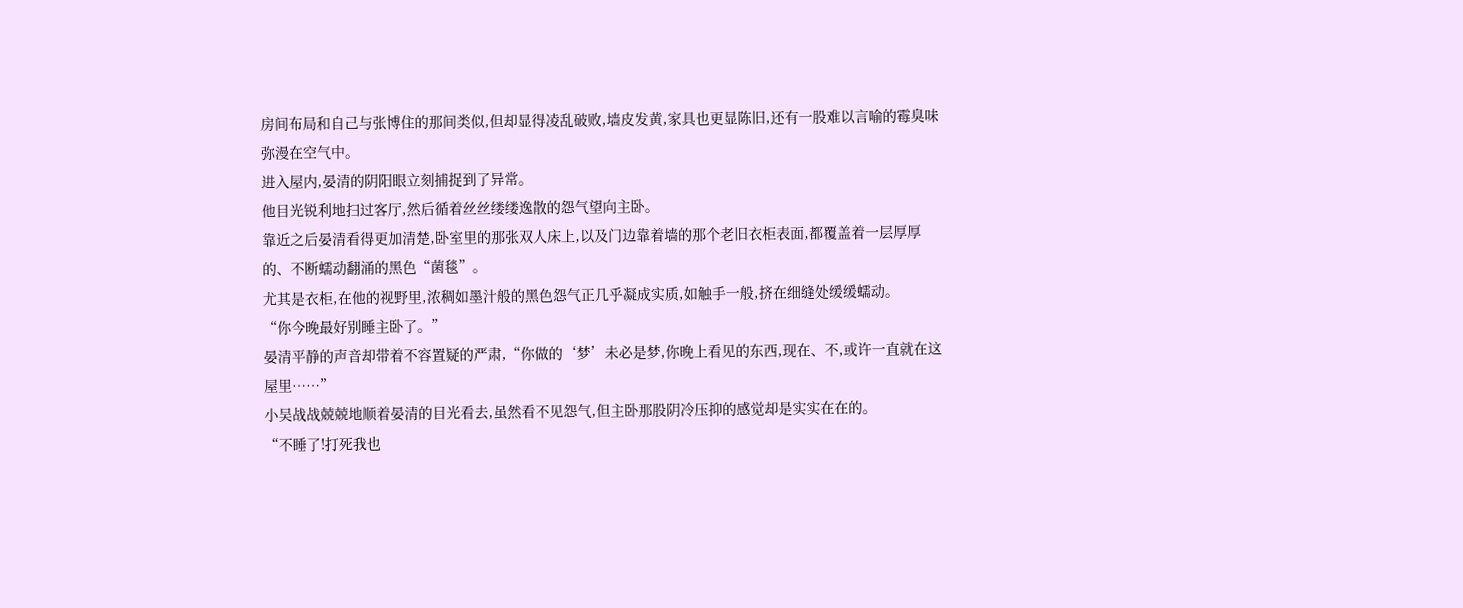房间布局和自己与张博住的那间类似,但却显得凌乱破败,墙皮发黄,家具也更显陈旧,还有一股难以言喻的霉臭味弥漫在空气中。
进入屋内,晏清的阴阳眼立刻捕捉到了异常。
他目光锐利地扫过客厅,然后循着丝丝缕缕逸散的怨气望向主卧。
靠近之后晏清看得更加清楚,卧室里的那张双人床上,以及门边靠着墙的那个老旧衣柜表面,都覆盖着一层厚厚的、不断蠕动翻涌的黑色“菌毯”。
尤其是衣柜,在他的视野里,浓稠如墨汁般的黑色怨气正几乎凝成实质,如触手一般,挤在细缝处缓缓蠕动。
“你今晚最好别睡主卧了。”
晏清平静的声音却带着不容置疑的严肃,“你做的‘梦’未必是梦,你晚上看见的东西,现在、不,或许一直就在这屋里……”
小吴战战兢兢地顺着晏清的目光看去,虽然看不见怨气,但主卧那股阴冷压抑的感觉却是实实在在的。
“不睡了!打死我也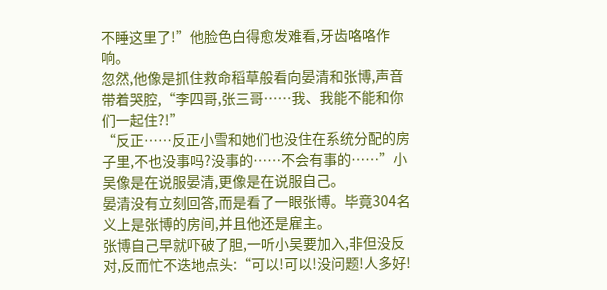不睡这里了!”他脸色白得愈发难看,牙齿咯咯作响。
忽然,他像是抓住救命稻草般看向晏清和张博,声音带着哭腔,“李四哥,张三哥……我、我能不能和你们一起住?!”
“反正……反正小雪和她们也没住在系统分配的房子里,不也没事吗?没事的……不会有事的……”小吴像是在说服晏清,更像是在说服自己。
晏清没有立刻回答,而是看了一眼张博。毕竟304名义上是张博的房间,并且他还是雇主。
张博自己早就吓破了胆,一听小吴要加入,非但没反对,反而忙不迭地点头:“可以!可以!没问题!人多好!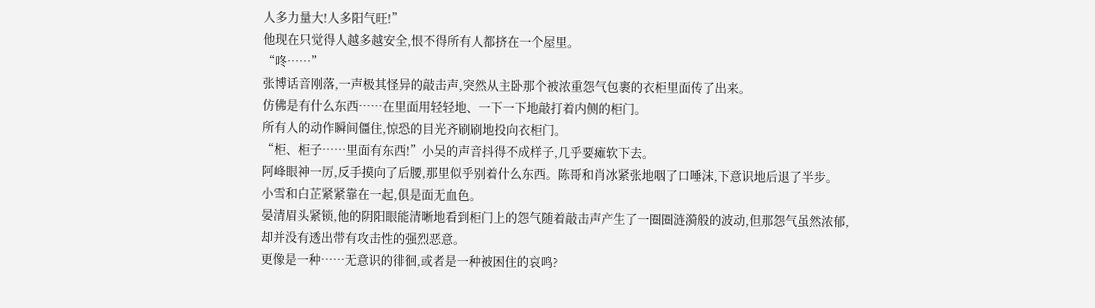人多力量大!人多阳气旺!”
他现在只觉得人越多越安全,恨不得所有人都挤在一个屋里。
“咚……”
张博话音刚落,一声极其怪异的敲击声,突然从主卧那个被浓重怨气包裹的衣柜里面传了出来。
仿佛是有什么东西……在里面用轻轻地、一下一下地敲打着内侧的柜门。
所有人的动作瞬间僵住,惊恐的目光齐刷刷地投向衣柜门。
“柜、柜子……里面有东西!”小吴的声音抖得不成样子,几乎要瘫软下去。
阿峰眼神一厉,反手摸向了后腰,那里似乎别着什么东西。陈哥和肖冰紧张地咽了口唾沫,下意识地后退了半步。
小雪和白芷紧紧靠在一起,俱是面无血色。
晏清眉头紧锁,他的阴阳眼能清晰地看到柜门上的怨气随着敲击声产生了一圈圈涟漪般的波动,但那怨气虽然浓郁,却并没有透出带有攻击性的强烈恶意。
更像是一种……无意识的徘徊,或者是一种被困住的哀鸣?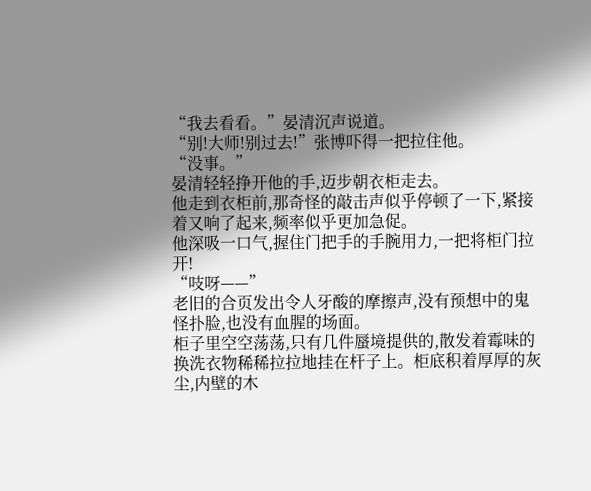“我去看看。”晏清沉声说道。
“别!大师!别过去!”张博吓得一把拉住他。
“没事。”
晏清轻轻挣开他的手,迈步朝衣柜走去。
他走到衣柜前,那奇怪的敲击声似乎停顿了一下,紧接着又响了起来,频率似乎更加急促。
他深吸一口气,握住门把手的手腕用力,一把将柜门拉开!
“吱呀——”
老旧的合页发出令人牙酸的摩擦声,没有预想中的鬼怪扑脸,也没有血腥的场面。
柜子里空空荡荡,只有几件蜃境提供的,散发着霉味的换洗衣物稀稀拉拉地挂在杆子上。柜底积着厚厚的灰尘,内壁的木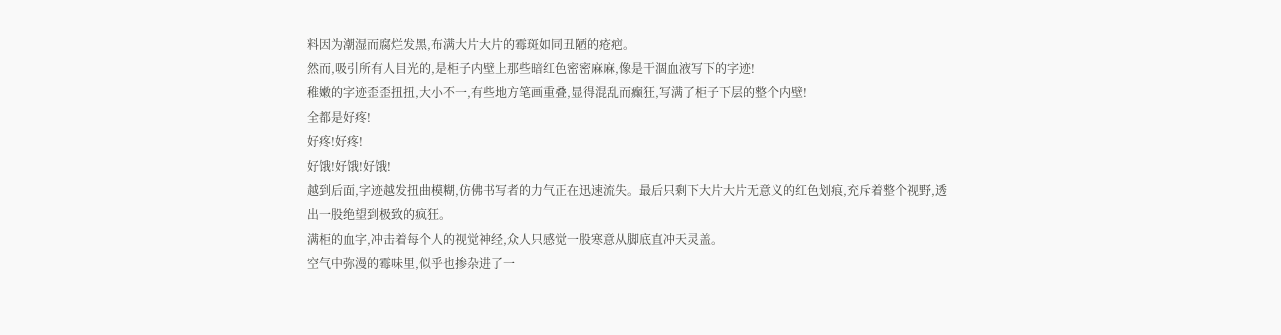料因为潮湿而腐烂发黑,布满大片大片的霉斑如同丑陋的疮疤。
然而,吸引所有人目光的,是柜子内壁上那些暗红色密密麻麻,像是干涸血液写下的字迹!
稚嫩的字迹歪歪扭扭,大小不一,有些地方笔画重叠,显得混乱而癫狂,写满了柜子下层的整个内壁!
全都是好疼!
好疼!好疼!
好饿!好饿!好饿!
越到后面,字迹越发扭曲模糊,仿佛书写者的力气正在迅速流失。最后只剩下大片大片无意义的红色划痕,充斥着整个视野,透出一股绝望到极致的疯狂。
满柜的血字,冲击着每个人的视觉神经,众人只感觉一股寒意从脚底直冲天灵盖。
空气中弥漫的霉味里,似乎也掺杂进了一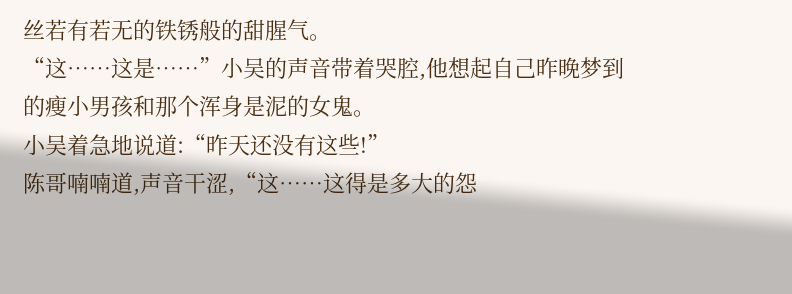丝若有若无的铁锈般的甜腥气。
“这……这是……”小吴的声音带着哭腔,他想起自己昨晚梦到的瘦小男孩和那个浑身是泥的女鬼。
小吴着急地说道:“昨天还没有这些!”
陈哥喃喃道,声音干涩,“这……这得是多大的怨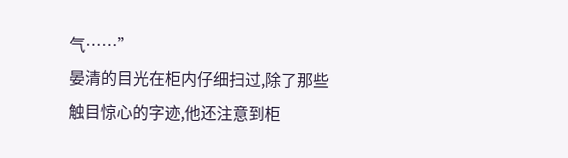气……”
晏清的目光在柜内仔细扫过,除了那些触目惊心的字迹,他还注意到柜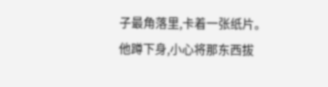子最角落里,卡着一张纸片。
他蹲下身,小心将那东西拔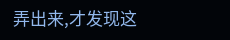弄出来,才发现这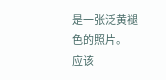是一张泛黄褪色的照片。
应该